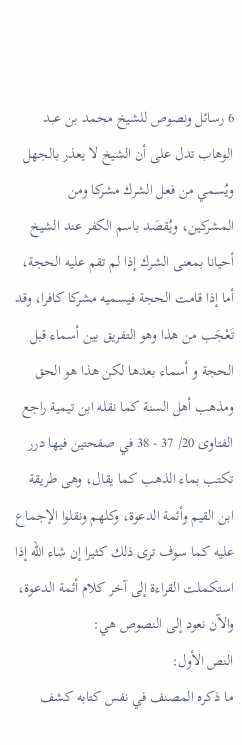6 رسائل ونصوص للشيخ محمد بن عبد الوهاب تدل على أن الشيخ لا يعذر بالجهل ويُسمي من فعل الشرك مشركا ومن المشركين، ويُقصَد باسم الكفر عند الشيخ أحيانا بمعنى الشرك إذا لم تقم عليه الحجة، أما إذا قامت الحجة فيسميه مشركا كافرا، وقد تَعْجَب من هذا وهو التفريق بين أسماء قبل الحجة و أسماء بعدها لكن هذا هو الحق ومذهب أهل السنة كما نقله ابن تيمية راجع الفتاوى 20/ 37 - 38 في صفحتين فيها درر تكتب بماء الذهب كما يقال، وهى طريقة ابن القيم وأئمة الدعوة، وكلهم ونقلوا الإجماع عليه كما سوف ترى ذلك كثيرا إن شاء الله إذا استكملت القراءة إلى آخر كلام أئمة الدعوة،
والآن نعود إلى النصوص هي:
النص الأول:
ما ذكره المصنف في نفس كتابه كشف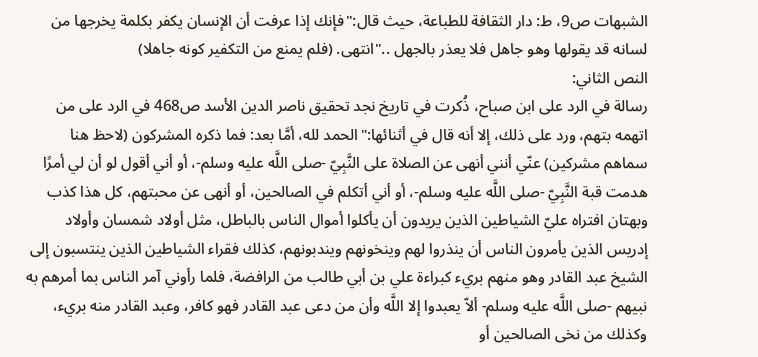الشبهات ص9، ط: دار الثقافة للطباعة، حيث قال:"فإنك إذا عرفت أن الإنسان يكفر بكلمة يخرجها من لسانه قد يقولها وهو جاهل فلا يعذر بالجهل .."انتهى. (فلم يمنع من التكفير كونه جاهلا)
النص الثاني:
رسالة في الرد على ابن صباح، ذُكرت في تاريخ نجد تحقيق ناصر الدين الأسد ص468 في الرد على من اتهمه بتهم، ورد على ذلك، إلا أنه قال في أثنائها:"الحمد لله، أمَّا بعد: فما ذكره المشركون (لاحظ هنا سماهم مشركين) عنّي أنني أنهى عن الصلاة على النَّبِيّ -صلى اللَّه عليه وسلم-، أو أني أقول لو أن لي أمرًا هدمت قبة النَّبِيّ -صلى اللَّه عليه وسلم-، أو أني أتكلم في الصالحين، أو أنهى عن محبتهم، كل هذا كذب وبهتان افتراه عليّ الشياطين الذين يريدون أن يأكلوا أموال الناس بالباطل، مثل أولاد شمسان وأولاد إدريس الذين يأمرون الناس أن ينذروا لهم وينخونهم ويندبونهم، كذلك فقراء الشياطين الذين ينتسبون إلى الشيخ عبد القادر وهو منهم بريء كبراءة علي بن أبي طالب من الرافضة، فلما رأوني آمر الناس بما أمرهم به نبيهم -صلى اللَّه عليه وسلم- ألاّ يعبدوا إلا اللَّه وأن من دعى عبد القادر فهو كافر، وعبد القادر منه بريء، وكذلك من نخى الصالحين أو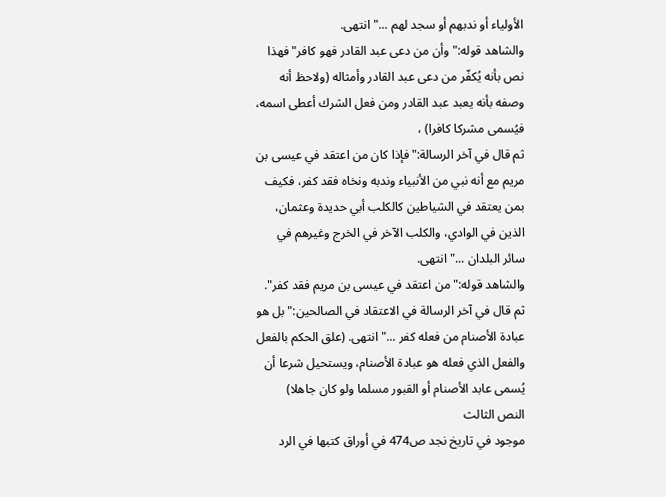الأولياء أو ندبهم أو سجد لهم ..."انتهى.
والشاهد قوله:"وأن من دعى عبد القادر فهو كافر"فهذا نص بأنه يُكفّر من دعى عبد القادر وأمثاله (ولاحظ أنه وصفه بأنه يعبد عبد القادر ومن فعل الشرك أعطى اسمه، فيُسمى مشركا كافرا) ،
ثم قال في آخر الرسالة:"فإذا كان من اعتقد في عيسى بن مريم مع أنه نبي من الأنبياء وندبه ونخاه فقد كفر، فكيف بمن يعتقد في الشياطين كالكلب أبي حديدة وعثمان، الذين في الوادي، والكلب الآخر في الخرج وغيرهم في سائر البلدان ..."انتهى.
والشاهد قوله:"من اعتقد في عيسى بن مريم فقد كفر".
ثم قال في آخر الرسالة في الاعتقاد في الصالحين:"بل هو عبادة الأصنام من فعله كفر ..."انتهى. (علق الحكم بالفعل والفعل الذي فعله هو عبادة الأصنام، ويستحيل شرعا أن يُسمى عابد الأصنام أو القبور مسلما ولو كان جاهلا)
النص الثالث
موجود في تاريخ نجد ص474 في أوراق كتبها في الرد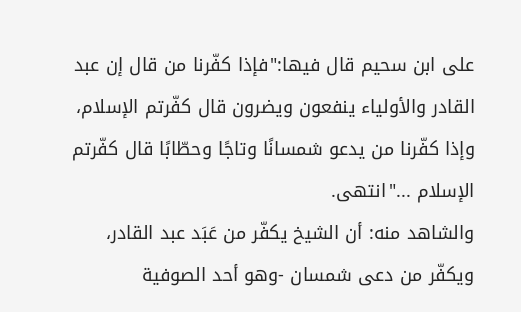على ابن سحيم قال فيها:"فإذا كفّرنا من قال إن عبد القادر والأولياء ينفعون ويضرون قال كفّرتم الإسلام، وإذا كفّرنا من يدعو شمسانًا وتاجًا وحطّابًا قال كفّرتم الإسلام ..."انتهى.
والشاهد منه: أن الشيخ يكفّر من عَبَد عبد القادر، ويكفّر من دعى شمسان -وهو أحد الصوفية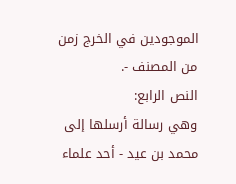الموجودين في الخرج زمن من المصنف -.
النص الرابع:
وهي رسالة أرسلها إلى محمد بن عيد - أحد علماء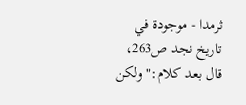ثرمدا - موجودة في تاريخ نجد ص263، قال بعد كلام:"ولكن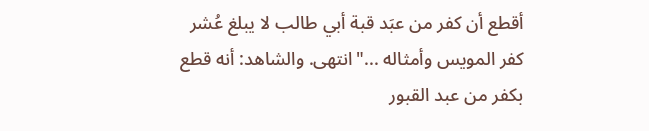أقطع أن كفر من عبَد قبة أبي طالب لا يبلغ عُشر كفر المويس وأمثاله ..."انتهى. والشاهد: أنه قطع بكفر من عبد القبور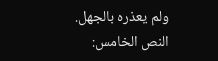ولم يعذره بالجهل.
النص الخامس: